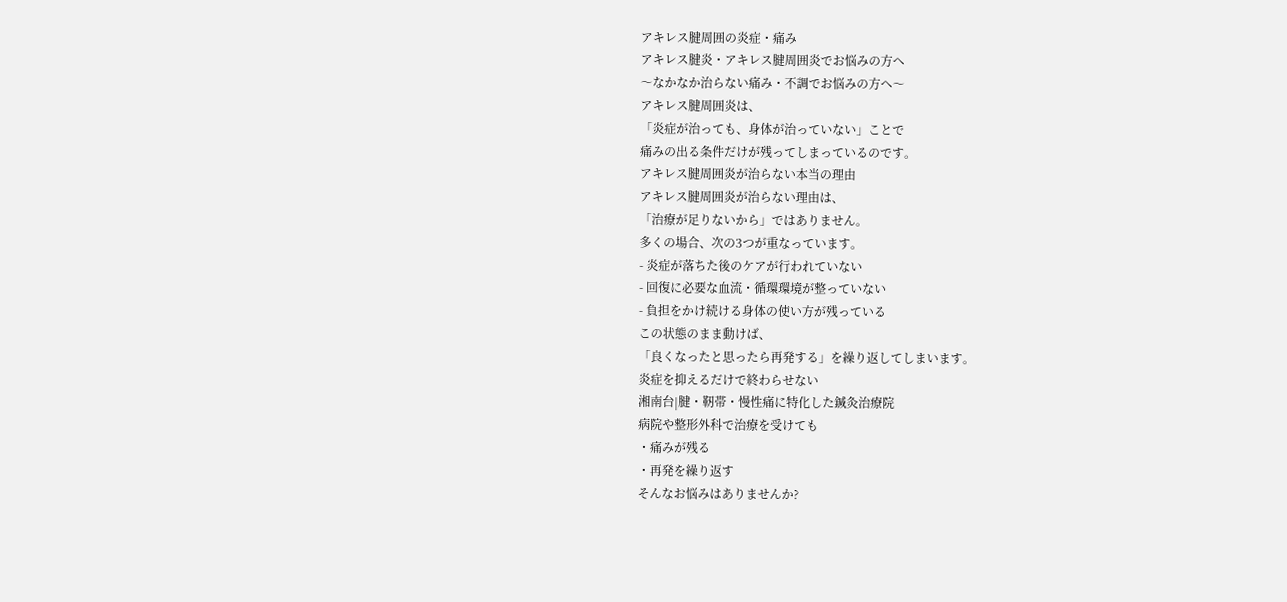アキレス腱周囲の炎症・痛み
アキレス腱炎・アキレス腱周囲炎でお悩みの方へ
〜なかなか治らない痛み・不調でお悩みの方へ〜
アキレス腱周囲炎は、
「炎症が治っても、身体が治っていない」ことで
痛みの出る条件だけが残ってしまっているのです。
アキレス腱周囲炎が治らない本当の理由
アキレス腱周囲炎が治らない理由は、
「治療が足りないから」ではありません。
多くの場合、次の3つが重なっています。
- 炎症が落ちた後のケアが行われていない
- 回復に必要な血流・循環環境が整っていない
- 負担をかけ続ける身体の使い方が残っている
この状態のまま動けば、
「良くなったと思ったら再発する」を繰り返してしまいます。
炎症を抑えるだけで終わらせない
湘南台|腱・靭帯・慢性痛に特化した鍼灸治療院
病院や整形外科で治療を受けても
・痛みが残る
・再発を繰り返す
そんなお悩みはありませんか?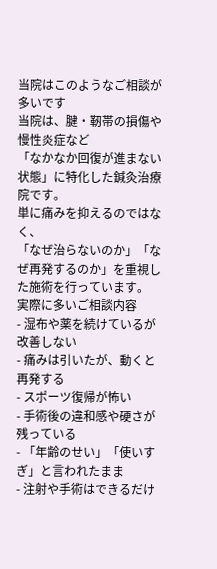当院はこのようなご相談が多いです
当院は、腱・靭帯の損傷や慢性炎症など
「なかなか回復が進まない状態」に特化した鍼灸治療院です。
単に痛みを抑えるのではなく、
「なぜ治らないのか」「なぜ再発するのか」を重視した施術を行っています。
実際に多いご相談内容
- 湿布や薬を続けているが改善しない
- 痛みは引いたが、動くと再発する
- スポーツ復帰が怖い
- 手術後の違和感や硬さが残っている
- 「年齢のせい」「使いすぎ」と言われたまま
- 注射や手術はできるだけ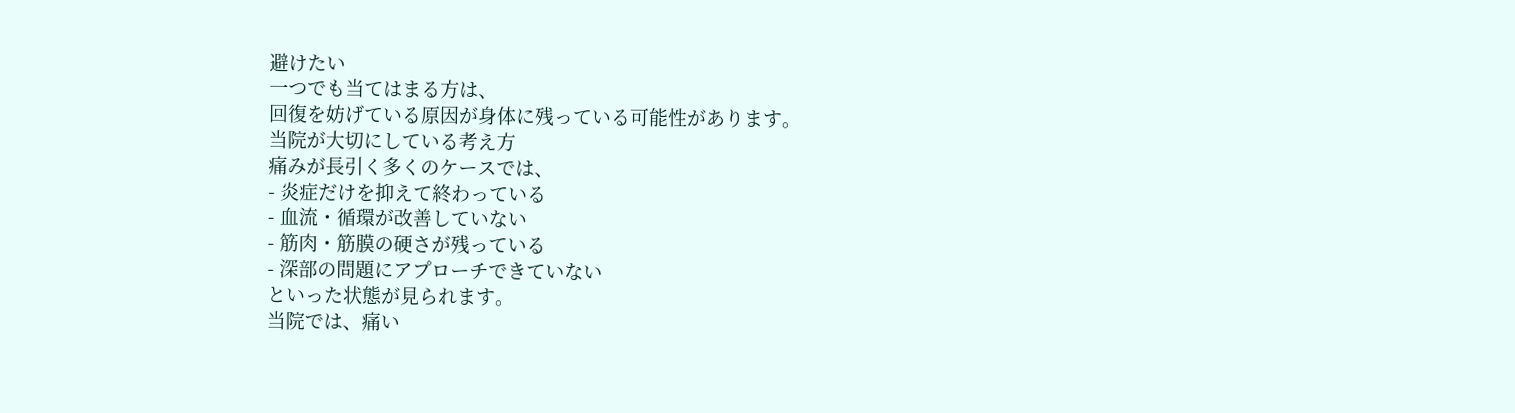避けたい
一つでも当てはまる方は、
回復を妨げている原因が身体に残っている可能性があります。
当院が大切にしている考え方
痛みが長引く多くのケースでは、
- 炎症だけを抑えて終わっている
- 血流・循環が改善していない
- 筋肉・筋膜の硬さが残っている
- 深部の問題にアプローチできていない
といった状態が見られます。
当院では、痛い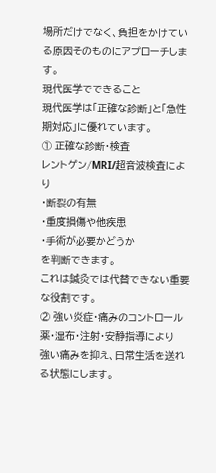場所だけでなく、負担をかけている原因そのものにアプローチします。
現代医学でできること
現代医学は「正確な診断」と「急性期対応」に優れています。
① 正確な診断・検査
レントゲン/MRI/超音波検査により
・断裂の有無
・重度損傷や他疾患
・手術が必要かどうか
を判断できます。
これは鍼灸では代替できない重要な役割です。
② 強い炎症・痛みのコントロール
薬・湿布・注射・安静指導により
強い痛みを抑え、日常生活を送れる状態にします。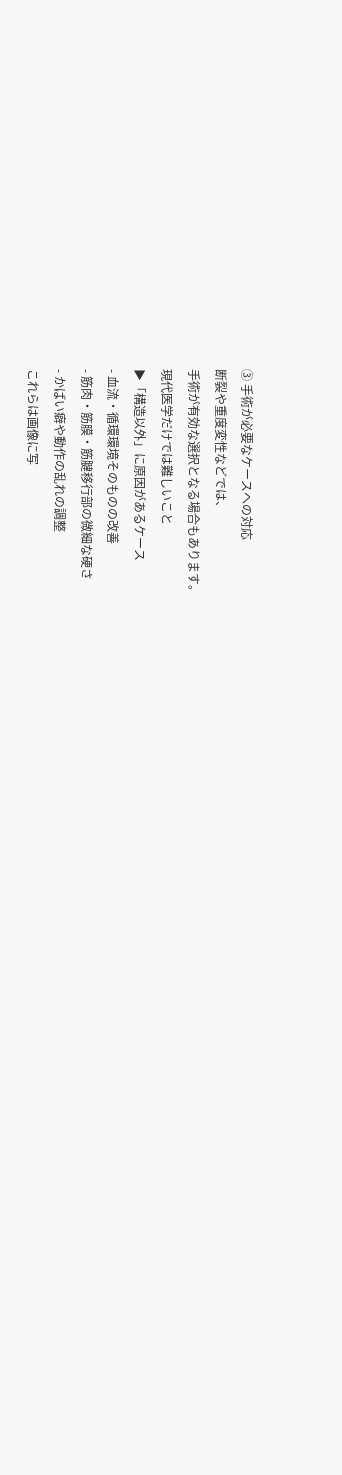③ 手術が必要なケースへの対応
断裂や重度変性などでは、
手術が有効な選択となる場合もあります。
現代医学だけでは難しいこと
▶「構造以外」に原因があるケース
- 血流・循環環境そのものの改善
- 筋肉・筋膜・筋腱移行部の微細な硬さ
- かばい癖や動作の乱れの調整
これらは画像に写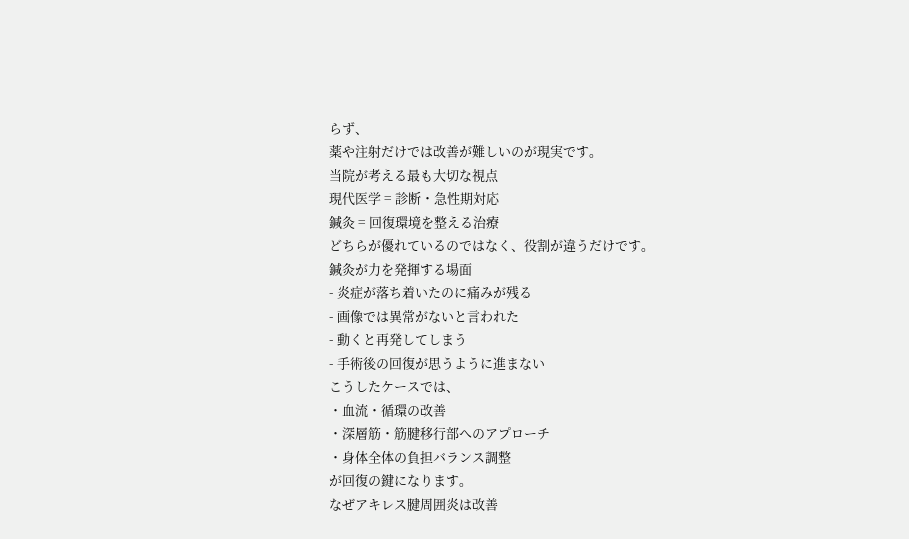らず、
薬や注射だけでは改善が難しいのが現実です。
当院が考える最も大切な視点
現代医学 = 診断・急性期対応
鍼灸 = 回復環境を整える治療
どちらが優れているのではなく、役割が違うだけです。
鍼灸が力を発揮する場面
- 炎症が落ち着いたのに痛みが残る
- 画像では異常がないと言われた
- 動くと再発してしまう
- 手術後の回復が思うように進まない
こうしたケースでは、
・血流・循環の改善
・深層筋・筋腱移行部へのアプローチ
・身体全体の負担バランス調整
が回復の鍵になります。
なぜアキレス腱周囲炎は改善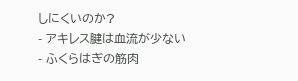しにくいのか?
- アキレス腱は血流が少ない
- ふくらはぎの筋肉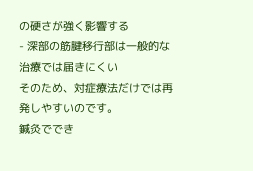の硬さが強く影響する
- 深部の筋腱移行部は一般的な治療では届きにくい
そのため、対症療法だけでは再発しやすいのです。
鍼灸ででき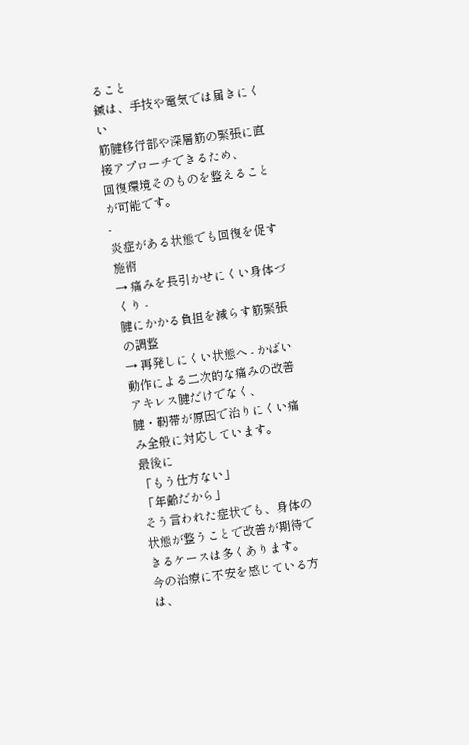ること
鍼は、手技や電気では届きにくい
筋腱移行部や深層筋の緊張に直接アプローチできるため、
回復環境そのものを整えることが可能です。
-
炎症がある状態でも回復を促す施術
→ 痛みを長引かせにくい身体づくり -
腱にかかる負担を減らす筋緊張の調整
→ 再発しにくい状態へ - かばい動作による二次的な痛みの改善
アキレス腱だけでなく、
腱・靭帯が原因で治りにくい痛み全般に対応しています。
最後に
「もう仕方ない」
「年齢だから」
そう言われた症状でも、身体の状態が整うことで改善が期待できるケースは多くあります。
今の治療に不安を感じている方は、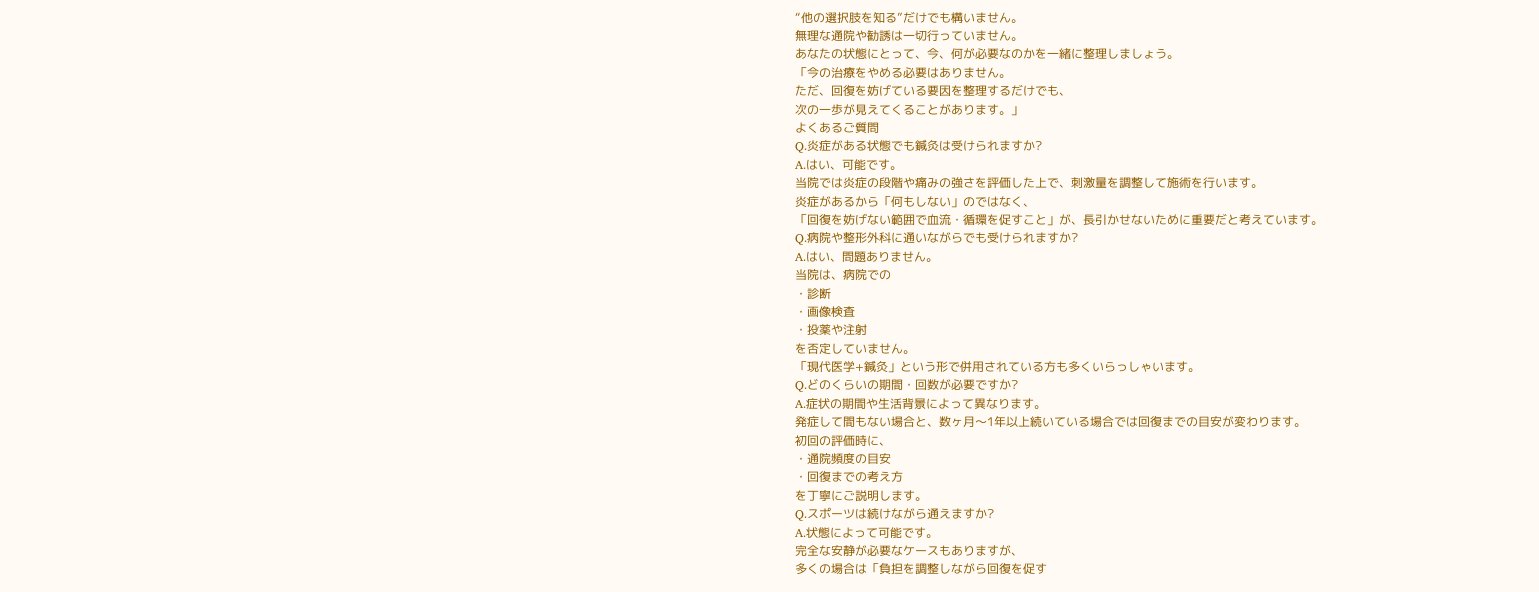“他の選択肢を知る”だけでも構いません。
無理な通院や勧誘は一切行っていません。
あなたの状態にとって、今、何が必要なのかを一緒に整理しましょう。
「今の治療をやめる必要はありません。
ただ、回復を妨げている要因を整理するだけでも、
次の一歩が見えてくることがあります。」
よくあるご質問
Q.炎症がある状態でも鍼灸は受けられますか?
A.はい、可能です。
当院では炎症の段階や痛みの強さを評価した上で、刺激量を調整して施術を行います。
炎症があるから「何もしない」のではなく、
「回復を妨げない範囲で血流・循環を促すこと」が、長引かせないために重要だと考えています。
Q.病院や整形外科に通いながらでも受けられますか?
A.はい、問題ありません。
当院は、病院での
・診断
・画像検査
・投薬や注射
を否定していません。
「現代医学+鍼灸」という形で併用されている方も多くいらっしゃいます。
Q.どのくらいの期間・回数が必要ですか?
A.症状の期間や生活背景によって異なります。
発症して間もない場合と、数ヶ月〜1年以上続いている場合では回復までの目安が変わります。
初回の評価時に、
・通院頻度の目安
・回復までの考え方
を丁寧にご説明します。
Q.スポーツは続けながら通えますか?
A.状態によって可能です。
完全な安静が必要なケースもありますが、
多くの場合は「負担を調整しながら回復を促す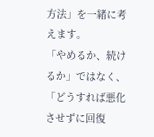方法」を一緒に考えます。
「やめるか、続けるか」ではなく、
「どうすれば悪化させずに回復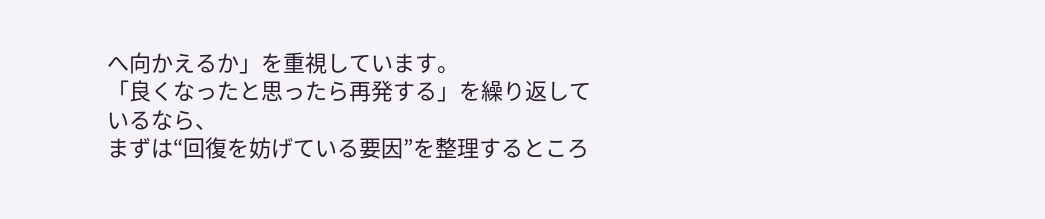へ向かえるか」を重視しています。
「良くなったと思ったら再発する」を繰り返しているなら、
まずは“回復を妨げている要因”を整理するところ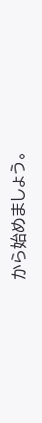から始めましょう。